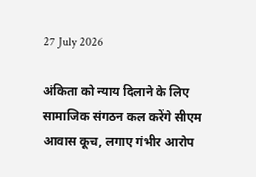27 July 2026

अंकिता को न्याय दिलाने के लिए सामाजिक संगठन कल करेंगे सीएम आवास कूच, लगाए गंभीर आरोप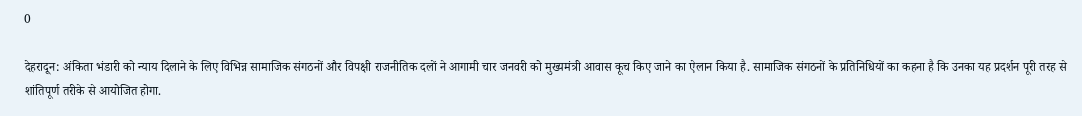0

देहरादून: अंकिता भंडारी को न्याय दिलाने के लिए विभिन्न सामाजिक संगठनों और विपक्षी राजनीतिक दलों ने आगामी चार जनवरी को मुख्यमंत्री आवास कूच किए जाने का ऐलान किया है. सामाजिक संगठनों के प्रतिनिधियों का कहना है कि उनका यह प्रदर्शन पूरी तरह से शांतिपूर्ण तरीके से आयोजित होगा.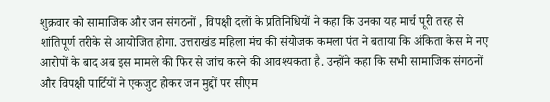शुक्रवार को सामाजिक और जन संगठनों , विपक्षी दलों के प्रतिनिधियों ने कहा कि उनका यह मार्च पूरी तरह से शांतिपूर्ण तरीके से आयोजित होगा. उत्तराखंड महिला मंच की संयोजक कमला पंत ने बताया कि अंकिता केस मे नए आरोपों के बाद अब इस मामले की फिर से जांच करने की आवश्यकता है. उन्होंने कहा कि सभी सामाजिक संगठनों और विपक्षी पार्टियों ने एकजुट होकर जन मुद्दों पर सीएम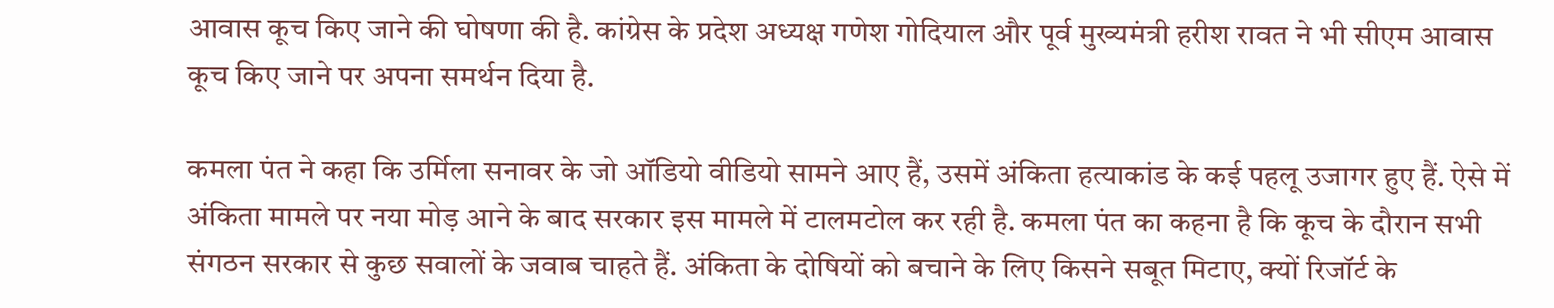आवास कूच किए जाने की घोषणा की है. कांग्रेस के प्रदेश अध्यक्ष गणेश गोदियाल और पूर्व मुख्यमंत्री हरीश रावत ने भी सीएम आवास कूच किए जाने पर अपना समर्थन दिया है.

कमला पंत ने कहा कि उर्मिला सनावर के जो ऑडियो वीडियो सामने आए हैं, उसमें अंकिता हत्याकांड के कई पहलू उजागर हुए हैं. ऐसे में अंकिता मामले पर नया मोड़ आने के बाद सरकार इस मामले में टालमटोल कर रही है. कमला पंत का कहना है कि कूच के दौरान सभी संगठन सरकार से कुछ सवालों के जवाब चाहते हैं. अंकिता के दोषियों को बचाने के लिए किसने सबूत मिटाए, क्यों रिजॉर्ट के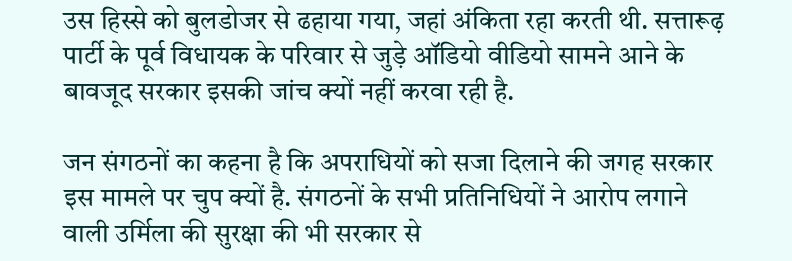उस हिस्से को बुलडोजर से ढहाया गया, जहां अंकिता रहा करती थी. सत्तारूढ़ पार्टी के पूर्व विधायक के परिवार से जुड़े ऑडियो वीडियो सामने आने के बावजूद सरकार इसकी जांच क्यों नहीं करवा रही है.

जन संगठनों का कहना है कि अपराधियों को सजा दिलाने की जगह सरकार इस मामले पर चुप क्यों है. संगठनों के सभी प्रतिनिधियों ने आरोप लगाने वाली उर्मिला की सुरक्षा की भी सरकार से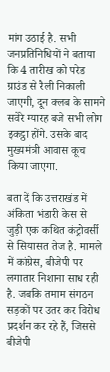मांग उठाई है. सभी जनप्रतिनिधियों ने बताया कि 4 तारीख को परेड ग्राउंड से रैली निकाली जाएगी, दून क्लब के सामने सवेरे ग्यारह बजे सभी लोग इकट्ठा होंगे. उसके बाद मुख्यमंत्री आवास कूच किया जाएगा.

बता दें कि उत्तराखंड में अंकिता भंडारी केस से जुड़ी एक कथित कंट्रोवर्सी से सियासत तेज है. मामले में कांग्रेस, बीजेपी पर लगातार निशाना साध रही है. जबकि तमाम संगठन सड़कों पर उतर कर विरोध प्रदर्शन कर रहे हैं, जिससे बीजेपी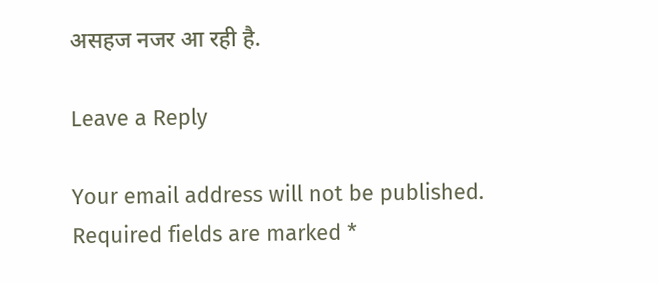असहज नजर आ रही है.

Leave a Reply

Your email address will not be published. Required fields are marked *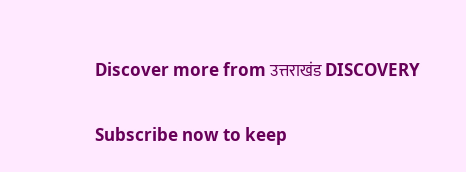Discover more from उत्तराखंड DISCOVERY

Subscribe now to keep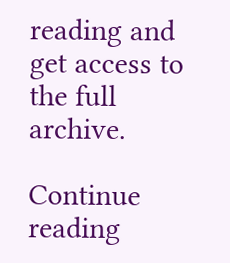reading and get access to the full archive.

Continue reading